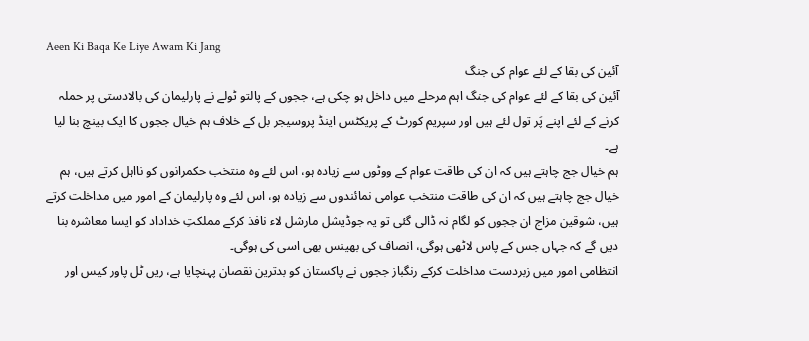Aeen Ki Baqa Ke Liye Awam Ki Jang
آئین کی بقا کے لئے عوام کی جنگ
آئین کی بقا کے لئے عوام کی جنگ اہم مرحلے میں داخل ہو چکی ہے، ججوں کے پالتو ٹولے نے پارلیمان کی بالادستی پر حملہ کرنے کے لئے اپنے پَر تول لئے ہیں اور سپریم کورٹ کے پریکٹس اینڈ پروسیجر بل کے خلاف ہم خیال ججوں کا ایک بینچ بنا لیا ہے۔
ہم خیال جج چاہتے ہیں کہ ان کی طاقت عوام کے ووٹوں سے زیادہ ہو، اس لئے وہ منتخب حکمرانوں کو نااہل کرتے ہیں، ہم خیال جج چاہتے ہیں کہ ان کی طاقت منتخب عوامی نمائندوں سے زیادہ ہو، اس لئے وہ پارلیمان کے امور میں مداخلت کرتے ہیں، شوقین مزاج ان ججوں کو لگام نہ ڈالی گئی تو یہ جوڈیشل مارشل لاء نافذ کرکے مملکتِ خداداد کو ایسا معاشرہ بنا دیں گے کہ جہاں جس کے پاس لاٹھی ہوگی، انصاف کی بھینس بھی اسی کی ہوگی۔
انتظامی امور میں زبردست مداخلت کرکے رنگباز ججوں نے پاکستان کو بدترین نقصان پہنچایا ہے، ریں ٹل پاور کیس اور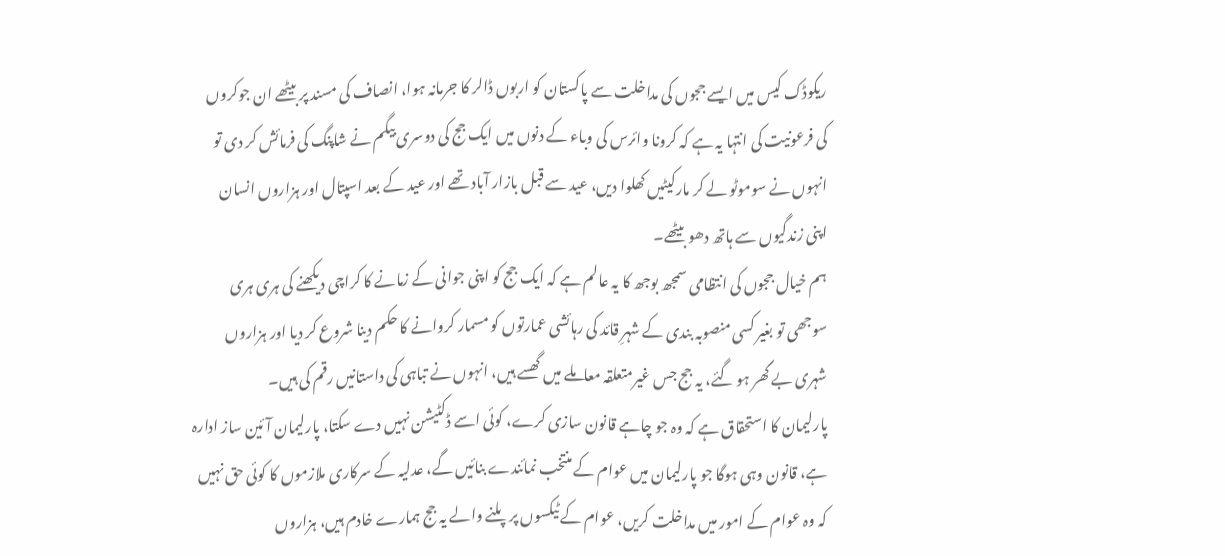ریکوڈک کیس میں ایسے ججوں کی مداخلت سے پاکستان کو اربوں ڈالر کا جرمانہ ہوا، انصاف کی مسند پر بیٹھے ان جوکروں کی فرعونیت کی انتہا یہ ہے کہ کرونا وائرس کی وباء کے دنوں میں ایک جج کی دوسری بیگم نے شاپنگ کی فرمائش کر دی تو انہوں نے سوموٹو لے کر مارکیٹیں کھلوا دیں، عید سے قبل بازار آباد تھے اور عید کے بعد اسپتال اور ہزاروں انسان اپنی زندگیوں سے ہاتھ دھو بیٹھے۔
ہم خیال ججوں کی انتظامی سمجھ بوجھ کا یہ عالم ہے کہ ایک جج کو اپنی جوانی کے زمانے کا کراچی دیکھنے کی ہری ہری سوجھی تو بغیر کسی منصوبہ بندی کے شہرِ قائد کی رہائشی عمارتوں کو مسمار کروانے کا حکم دینا شروع کر دیا اور ہزاروں شہری بے گھر ہو گئے، یہ جج جس غیرمتعلقہ معاملے میں گھسے ہیں، انہوں نے تباہی کی داستانیں رقم کی ہیں۔
پارلیمان کا استحقاق ہے کہ وہ جو چاہے قانون سازی کرے، کوئی اسے ڈکٹیشن نہیں دے سکتا، پارلیمان آئین ساز ادارہ ہے، قانون وہی ہوگا جو پارلیمان میں عوام کے منتخب نمائندے بنائیں گے، عدلیہ کے سرکاری ملازموں کا کوئی حق نہیں کہ وہ عوام کے امور میں مداخلت کریں، عوام کے ٹیکسوں پر پلنے والے یہ جج ہمارے خادم ہیں، ہزاروں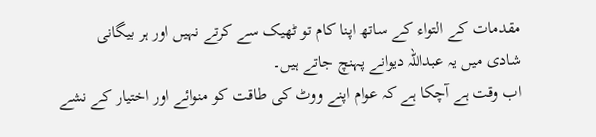مقدمات کے التواء کے ساتھ اپنا کام تو ٹھیک سے کرتے نہیں اور ہر بیگانی شادی میں یہ عبداللہ دیوانے پہنچ جاتے ہیں۔
اب وقت ہے آچکا ہے کہ عوام اپنے ووٹ کی طاقت کو منوائے اور اختیار کے نشے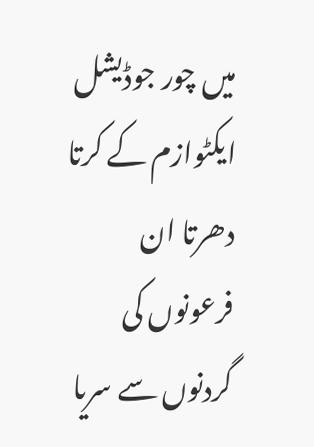میں چور جوڈیشل ایکٹوازم کے کرتا دھرتا ان فرعونوں کی گردنوں سے سریا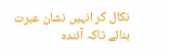نکال کر انہیں نشان عبرت بنائے تاکہ آئندہ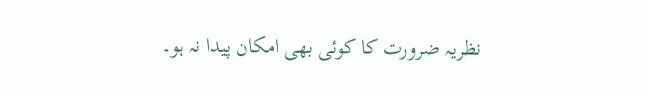نظریہ ضرورت کا کوئی بھی امکان پیدا نہ ہو۔